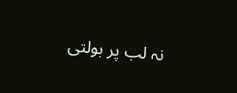نہ لب پر بولتی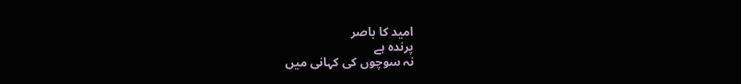امید کا باصر
پرندہ ہے
نہ سوچوں کی کہانی میں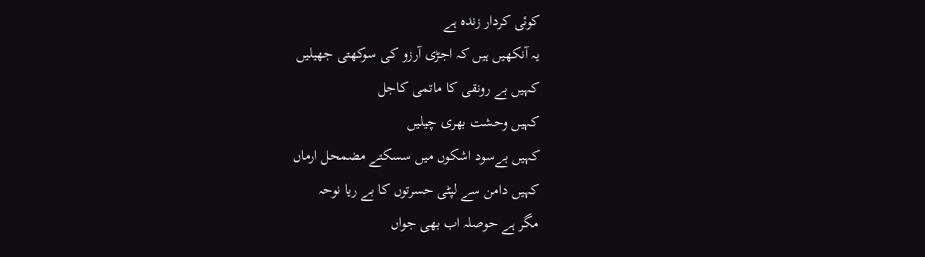کوئی کردار زندہ ہے
یہ آنکھیں ہیں کہ اجڑی آرزو کی سوکھتی جھیلیں
کہیں بے رونقی کا ماتمی کاجل
کہیں وحشت بھری چیلیں
کہیں بےسود اشکوں میں سسکتے مضمحل ارماں
کہیں دامن سے لپٹی حسرتوں کا بے ریا نوحہ
مگر ہے حوصلہ اب بھی جواں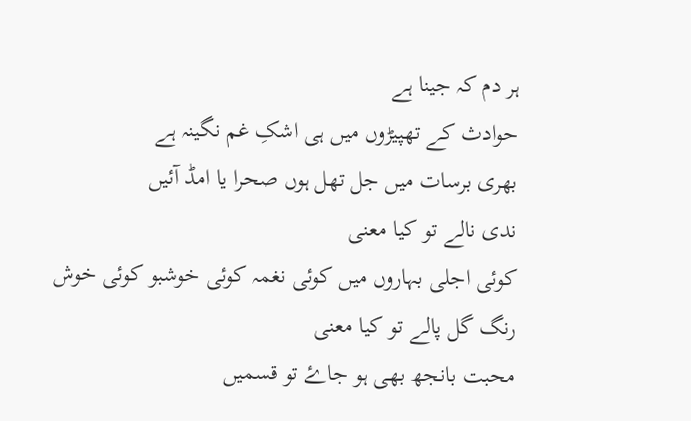ہر دم کہ جینا ہے
حوادث کے تھپیڑوں میں ہی اشکِ غم نگینہ ہے
بھری برسات میں جل تھل ہوں صحرا یا امڈ آئیں
ندی نالے تو کیا معنی
کوئی اجلی بہاروں میں کوئی نغمہ کوئی خوشبو کوئی خوش رنگ گل پالے تو کیا معنی
محبت بانجھ بھی ہو جاۓ تو قسمیں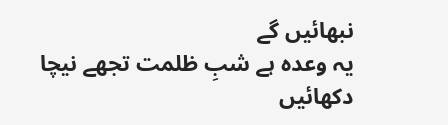نبھائیں گے
یہ وعدہ ہے شبِ ظلمت تجھے نیچا دکھائیں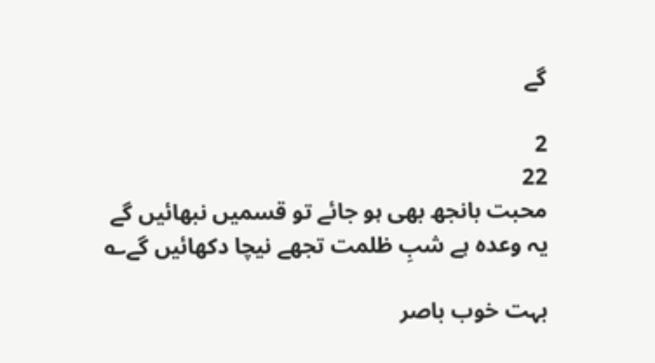گے

2
22
محبت بانجھ بھی ہو جائے تو قسمیں نبھائیں گے
یہ وعدہ ہے شبِ ظلمت تجھے نیچا دکھائیں گے؎

بہت خوب باصر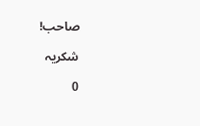صاحب!

شکریہ

0